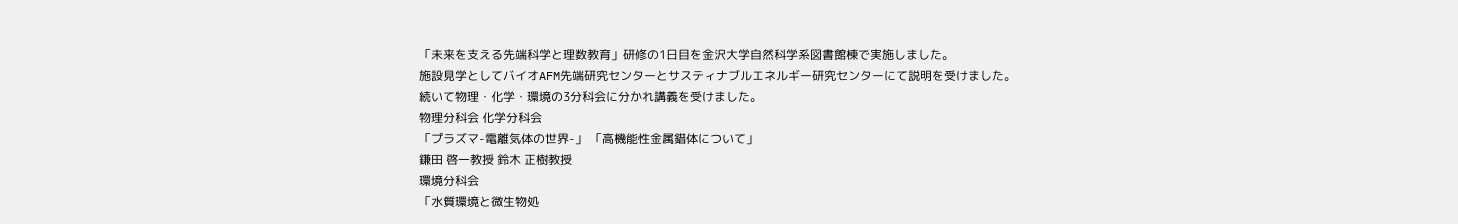「未来を支える先端科学と理数教育」研修の1日目を金沢大学自然科学系図書館棟で実施しました。
施設見学としてバイオAFM先端研究センターとサスティナブルエネルギー研究センターにて説明を受けました。
続いて物理・化学・環境の3分科会に分かれ講義を受けました。
物理分科会 化学分科会
「プラズマ-電離気体の世界-」 「高機能性金属錯体について」
鎌田 啓一教授 鈴木 正樹教授
環境分科会
「水質環境と微生物処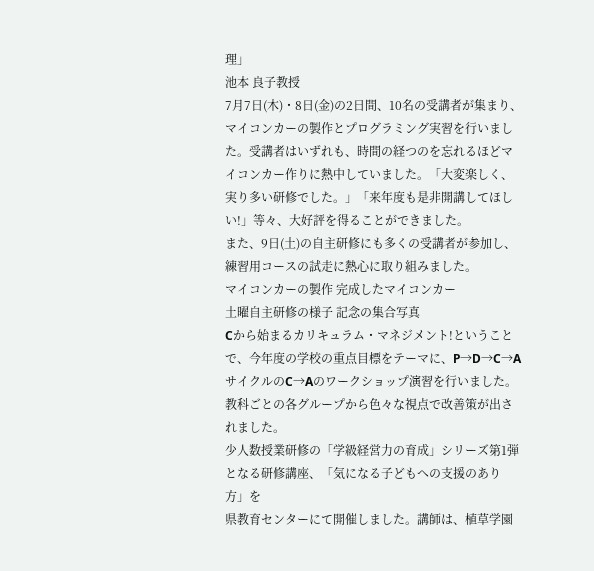理」
池本 良子教授
7月7日(木)・8日(金)の2日間、10名の受講者が集まり、マイコンカーの製作とプログラミング実習を行いました。受講者はいずれも、時間の経つのを忘れるほどマイコンカー作りに熱中していました。「大変楽しく、実り多い研修でした。」「来年度も是非開講してほしい!」等々、大好評を得ることができました。
また、9日(土)の自主研修にも多くの受講者が参加し、練習用コースの試走に熱心に取り組みました。
マイコンカーの製作 完成したマイコンカー
土曜自主研修の様子 記念の集合写真
Cから始まるカリキュラム・マネジメント!ということで、今年度の学校の重点目標をテーマに、P→D→C→AサイクルのC→Aのワークショップ演習を行いました。教科ごとの各グループから色々な視点で改善策が出されました。
少人数授業研修の「学級経営力の育成」シリーズ第1弾となる研修講座、「気になる子どもへの支援のあり方」を
県教育センターにて開催しました。講師は、植草学園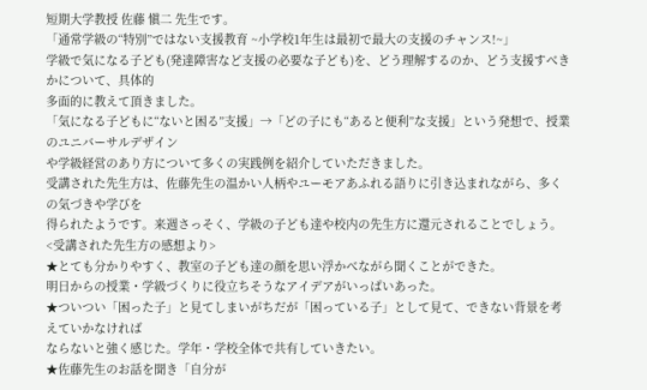短期大学教授 佐藤 愼二 先生です。
「通常学級の“特別”ではない支援教育 ~小学校1年生は最初で最大の支援のチャンス!~」
学級で気になる子ども(発達障害など支援の必要な子ども)を、どう理解するのか、どう支援すべきかについて、具体的
多面的に教えて頂きました。
「気になる子どもに“ないと困る”支援」→「どの子にも“あると便利”な支援」という発想で、授業のユニバーサルデザイン
や学級経営のあり方について多くの実践例を紹介していただきました。
受講された先生方は、佐藤先生の温かい人柄やユーモアあふれる語りに引き込まれながら、多くの気づきや学びを
得られたようです。来週さっそく、学級の子ども達や校内の先生方に還元されることでしょう。
<受講された先生方の感想より>
★とても分かりやすく、教室の子ども達の顔を思い浮かべながら聞くことができた。
明日からの授業・学級づくりに役立ちそうなアイデアがいっぱいあった。
★ついつい「困った子」と見てしまいがちだが「困っている子」として見て、できない背景を考えていかなければ
ならないと強く感じた。学年・学校全体で共有していきたい。
★佐藤先生のお話を聞き「自分が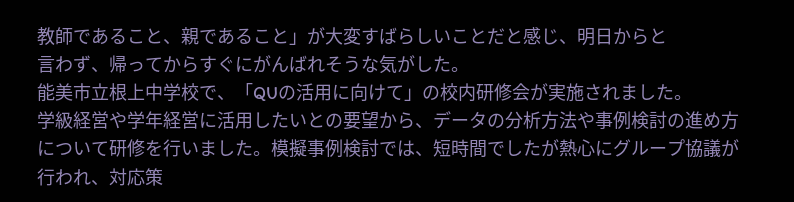教師であること、親であること」が大変すばらしいことだと感じ、明日からと
言わず、帰ってからすぐにがんばれそうな気がした。
能美市立根上中学校で、「QUの活用に向けて」の校内研修会が実施されました。
学級経営や学年経営に活用したいとの要望から、データの分析方法や事例検討の進め方について研修を行いました。模擬事例検討では、短時間でしたが熱心にグループ協議が行われ、対応策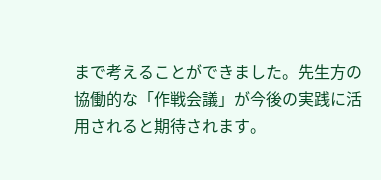まで考えることができました。先生方の協働的な「作戦会議」が今後の実践に活用されると期待されます。